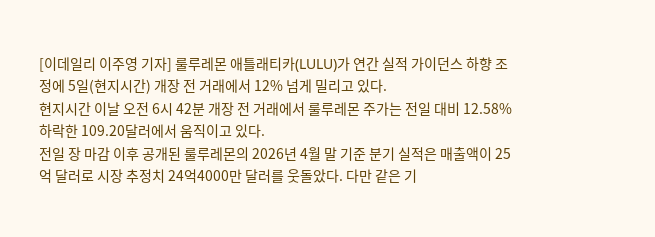[이데일리 이주영 기자] 룰루레몬 애틀래티카(LULU)가 연간 실적 가이던스 하향 조정에 5일(현지시간) 개장 전 거래에서 12% 넘게 밀리고 있다.
현지시간 이날 오전 6시 42분 개장 전 거래에서 룰루레몬 주가는 전일 대비 12.58% 하락한 109.20달러에서 움직이고 있다.
전일 장 마감 이후 공개된 룰루레몬의 2026년 4월 말 기준 분기 실적은 매출액이 25억 달러로 시장 추정치 24억4000만 달러를 웃돌았다. 다만 같은 기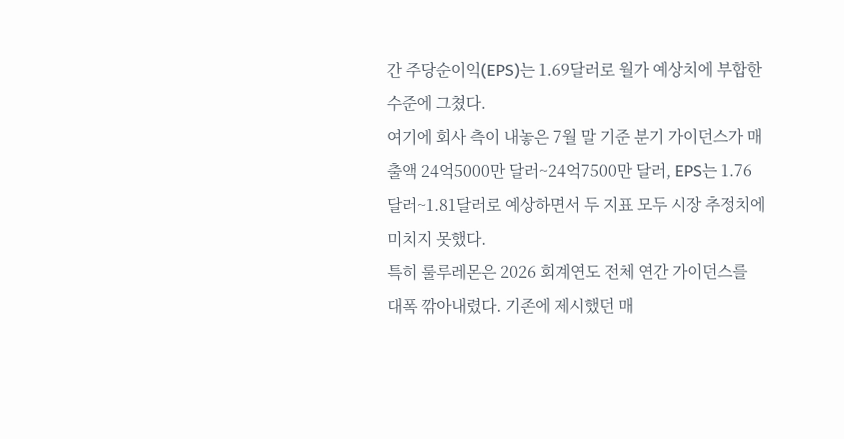간 주당순이익(EPS)는 1.69달러로 월가 예상치에 부합한 수준에 그쳤다.
여기에 회사 측이 내놓은 7월 말 기준 분기 가이던스가 매출액 24억5000만 달러~24억7500만 달러, EPS는 1.76달러~1.81달러로 예상하면서 두 지표 모두 시장 추정치에 미치지 못했다.
특히 룰루레몬은 2026 회계연도 전체 연간 가이던스를 대폭 깎아내렸다. 기존에 제시했던 매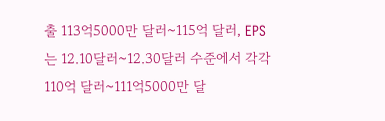출 113억5000만 달러~115억 달러, EPS는 12.10달러~12.30달러 수준에서 각각 110억 달러~111억5000만 달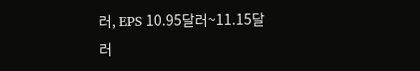러, EPS 10.95달러~11.15달러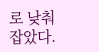로 낮춰 잡았다.